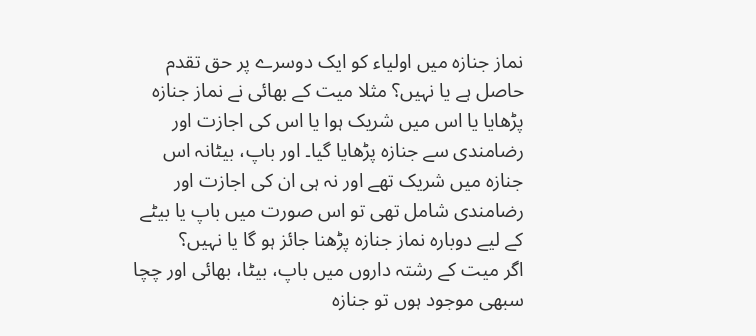نماز جنازہ میں اولیاء کو ایک دوسرے پر حق تقدم حاصل ہے یا نہیں؟ مثلا میت کے بھائی نے نماز جنازہ پڑھایا یا اس میں شریک ہوا یا اس کی اجازت اور رضامندی سے جنازہ پڑھایا گیا۔ اور باپ، بیٹانہ اس جنازہ میں شریک تھے اور نہ ہی ان کی اجازت اور رضامندی شامل تھی تو اس صورت میں باپ یا بیٹے کے لیے دوبارہ نماز جنازہ پڑھنا جائز ہو گا یا نہیں؟
اگر میت کے رشتہ داروں میں باپ، بیٹا، بھائی اور چچا سبھی موجود ہوں تو جنازہ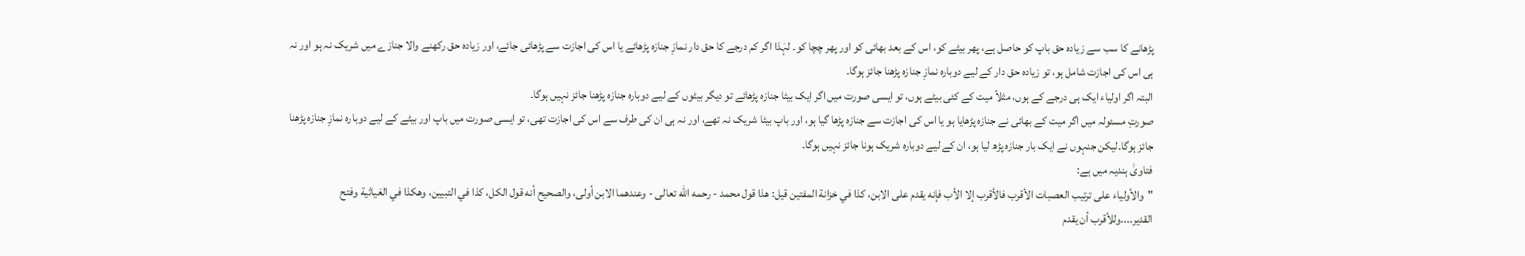پڑھانے کا سب سے زیادہ حق باپ کو حاصل ہے، پھر بیٹے کو، اس کے بعد بھائی کو اور پھر چچا کو۔ لہٰذا اگر کم درجے کا حق دار نمازِ جنازہ پڑھائے یا اس کی اجازت سے پڑھائی جائے، اور زیادہ حق رکھنے والا جنازے میں شریک نہ ہو اور نہ ہی اس کی اجازت شامل ہو، تو زیادہ حق دار کے لیے دوبارہ نمازِ جنازہ پڑھنا جائز ہوگا۔
البتہ اگر اولیاء ایک ہی درجے کے ہوں، مثلاً میت کے کئی بیٹے ہوں، تو ایسی صورت میں اگر ایک بیٹا جنازہ پڑھائے تو دیگر بیٹوں کے لیے دوبارہ جنازہ پڑھنا جائز نہیں ہوگا۔
صورتِ مسئولہ میں اگر میت کے بھائی نے جنازہ پڑھایا ہو یا اس کی اجازت سے جنازہ پڑھا گیا ہو، اور باپ بیٹا شریک نہ تھے، اور نہ ہی ان کی طرف سے اس کی اجازت تھی، تو ایسی صورت میں باپ اور بیٹے کے لیے دوبارہ نمازِ جنازہ پڑھنا جائز ہوگا۔لیکن جنہوں نے ایک بار جنازہ پڑھ لیا ہو، ان کے لیے دوبارہ شریک ہونا جائز نہیں ہوگا۔
فتاویٰ ہندیہ میں ہے:
"والأولياء على ترتيب العصبات الأقرب فالأقرب إلا الأب فإنه يقدم على الابن، كذا في خزانة المفتين قيل: هذا قول محمد - رحمه الله تعالى - وعندهما الابن أولى، والصحيح أنه قول الكل، كذا في التبيين، وهكذا في الغياثية وفتح القدير....وللأقرب أن يقدم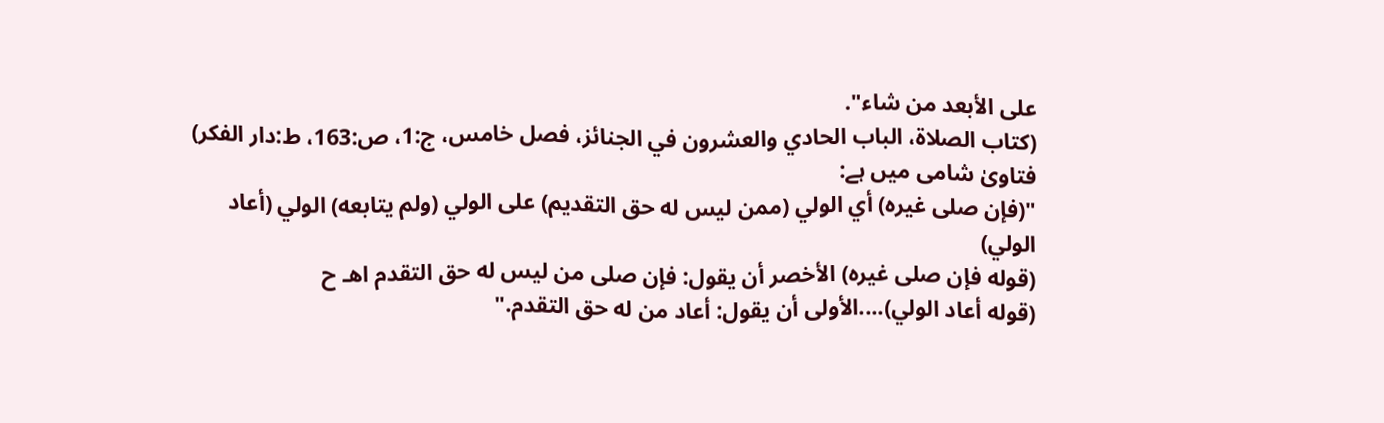على الأبعد من شاء".
(کتاب الصلاۃ، الباب الحادي والعشرون في الجنائز، فصل خامس، ج:1، ص:163، ط:دار الفکر)
فتاویٰ شامی میں ہے:
"(فإن صلى غيره) أي الولي (ممن ليس له حق التقديم) على الولي (ولم يتابعه) الولي (أعاد الولي)
(قوله فإن صلى غيره) الأخصر أن يقول: فإن صلى من ليس له حق التقدم اهـ ح
(قوله أعاد الولي)....الأولى أن يقول: أعاد من له حق التقدم."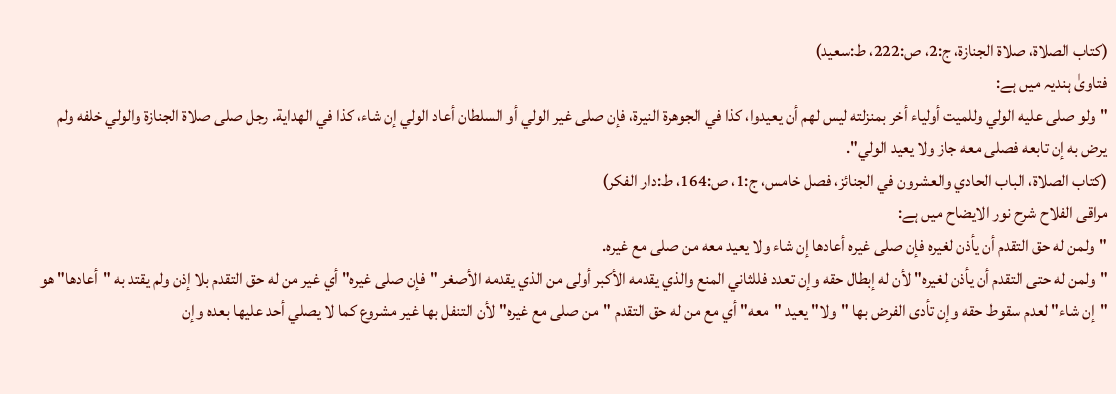(کتاب الصلاۃ، صلاۃ الجنازۃ، ج:2، ص:222، ط:سعید)
فتاویٰ ہندیہ میں ہے:
"ولو صلى عليه الولي وللميت أولياء أخر بمنزلته ليس لهم أن يعيدوا، كذا في الجوهرة النيرة، فإن صلى غير الولي أو السلطان أعاد الولي إن شاء، كذا في الهداية. رجل صلى صلاة الجنازة والولي خلفه ولم يرض به إن تابعه فصلى معه جاز ولا يعيد الولي".
(کتاب الصلاۃ، الباب الحادي والعشرون في الجنائز، فصل خامس، ج:1، ص:164، ط:دار الفکر)
مراقی الفلاح شرح نور الایضاح میں ہے:
"ولمن له حق التقدم أن يأذن لغيره فإن صلى غيره أعادها إن شاء ولا يعيد معه من صلى مع غيره.
"ولمن له حتى التقدم أن يأذن لغيره" لأن له إبطال حقه وإن تعدد فللثاني المنع والذي يقدمه الأكبر أولى من الذي يقدمه الأصغر "فإن صلى غيره" أي غير من له حق التقدم بلا إذن ولم يقتد به "أعادها" هو "إن شاء" لعدم سقوط حقه وإن تأدى الفرض بها "ولا" يعيد "معه" أي مع من له حق التقدم "من صلى مع غيره" لأن التنفل بها غير مشروع كما لا يصلي أحد عليها بعده وإن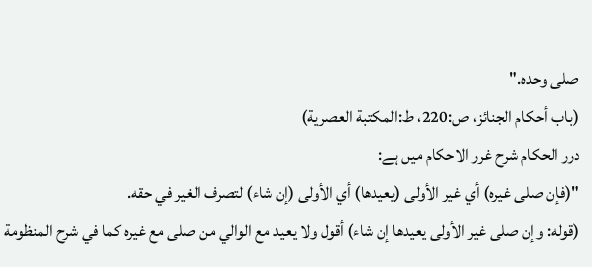صلى وحده."
(باب أحكام الجنائز، ص:220، ط:المکتبة العصریة)
درر الحکام شرح غرر الاحکام میں ہے:
"(فإن صلى غيره) أي غير الأولى (يعيدها) أي الأولى (إن شاء) لتصرف الغير في حقه.
(قوله: وإن صلى غير الأولى يعيدها إن شاء) أقول ولا يعيد مع الوالي من صلى مع غيره كما في شرح المنظومة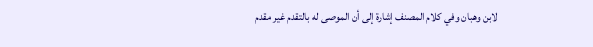لابن وهبان وفي كلام المصنف إشارة إلى أن الموصى له بالتقدم غير مقدم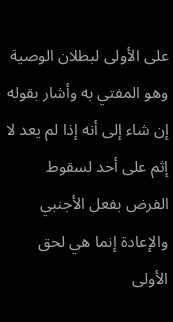على الأولى لبطلان الوصية وهو المفتي به وأشار بقوله إن شاء إلى أنه إذا لم يعد لا إثم على أحد لسقوط الفرض بفعل الأجنبي والإعادة إنما هي لحق الأولى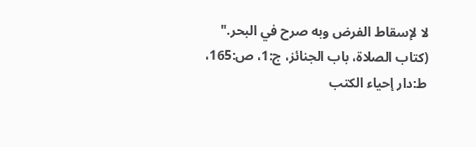لا لإسقاط الفرض وبه صرح في البحر."
(کتاب الصلاۃ، باب الجنائز، ج:1، ص:165، ط:دار إحياء الكتب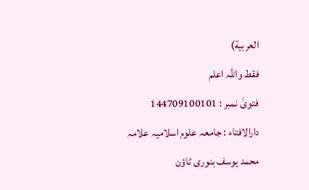العربية)
فقط واللہ اعلم
فتویٰ نمبر : 144709100101
دارالافتاء : جامعہ علوم اسلامیہ علامہ محمد یوسف بنوری ٹاؤن